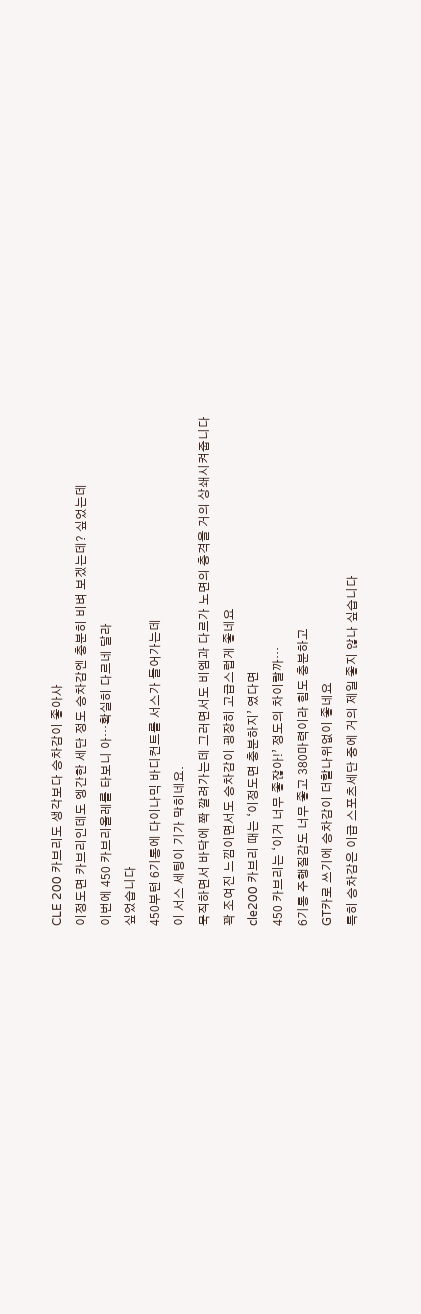CLE 200 카브리도 생각보다 승차감이 좋아사
이정도면 카브리인데도 엥간한 세단 정도 승차감엔 충분히 비벼 보겠는데? 싶었는데
이번에 450 카브리올레를 타보니 아…확실히 다르네 달라
싶었습니다
450부턴 6기통에 다이나믹 바디컨트롤 서스가 들어가는데
이 서스 세팅이 기가 막히네요.
묵직하면서 바닥에 쫙 깔려가는데 그러면서도 비엠과 다르가 노면의 층격을 거의 상쇄시켜줍니다
꽉 조여진 느낌이면서도 승차감이 굉장히 고급스럽게 좋네요
cle200 카브리 때는 ‘이정도면 충분하지’ 였다면
450 카브리는 ‘이거 너무 좋잖아!’ 정도의 차이랄까…
6기통 주행질감도 너무 좋고 380마력이라 힘도 충분하고
GT카로 쓰기에 승차감이 더할나위없이 좋네요
특히 승차감은 이급 스포츠세단 중에 거의 제일 좋지 않나 싶습니다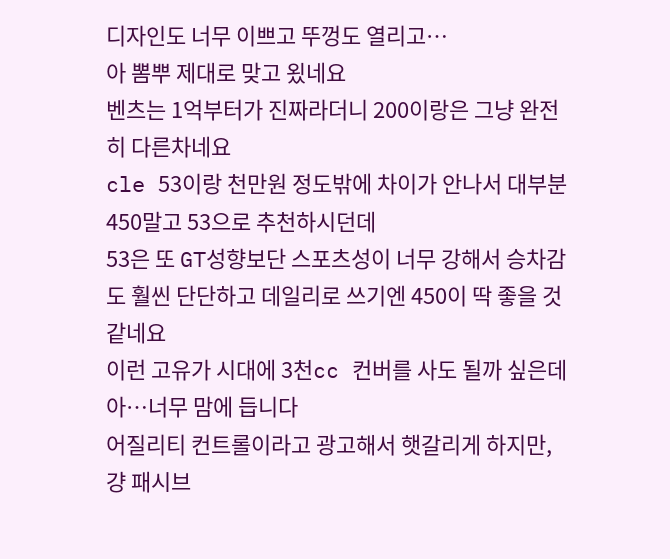디자인도 너무 이쁘고 뚜껑도 열리고…
아 뽐뿌 제대로 맞고 욌네요
벤츠는 1억부터가 진짜라더니 200이랑은 그냥 완전히 다른차네요
cle 53이랑 천만원 정도밖에 차이가 안나서 대부분 450말고 53으로 추천하시던데
53은 또 GT성향보단 스포츠성이 너무 강해서 승차감도 훨씬 단단하고 데일리로 쓰기엔 450이 딱 좋을 것 같네요
이런 고유가 시대에 3천cc 컨버를 사도 될까 싶은데 아…너무 맘에 듭니다
어질리티 컨트롤이라고 광고해서 햇갈리게 하지만, 걍 패시브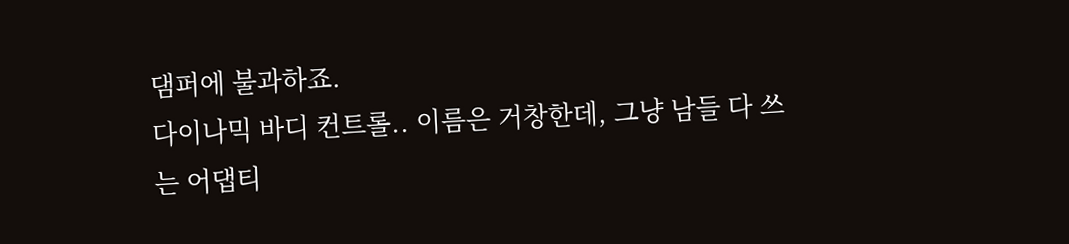댐퍼에 불과하죠.
다이나믹 바디 컨트롤.. 이름은 거창한데, 그냥 남들 다 쓰는 어댑티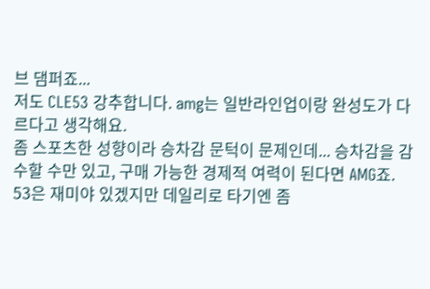브 댐퍼죠...
저도 CLE53 강추합니다. amg는 일반라인업이랑 완성도가 다르다고 생각해요.
좀 스포츠한 성향이라 승차감 문턱이 문제인데... 승차감을 감수할 수만 있고, 구매 가능한 경제적 여력이 된다면 AMG죠.
53은 재미야 있겠지만 데일리로 타기엔 좀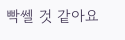빡쎌 것 같아요